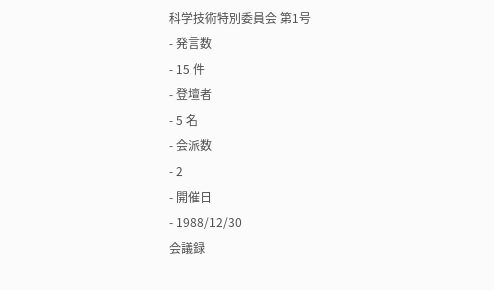科学技術特別委員会 第1号
- 発言数
- 15 件
- 登壇者
- 5 名
- 会派数
- 2
- 開催日
- 1988/12/30
会議録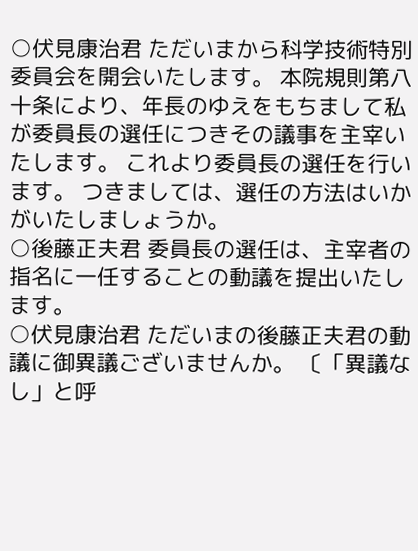○伏見康治君 ただいまから科学技術特別委員会を開会いたします。 本院規則第八十条により、年長のゆえをもちまして私が委員長の選任につきその議事を主宰いたします。 これより委員長の選任を行います。 つきましては、選任の方法はいかがいたしましょうか。
○後藤正夫君 委員長の選任は、主宰者の指名に一任することの動議を提出いたします。
○伏見康治君 ただいまの後藤正夫君の動議に御異議ございませんか。 〔「異議なし」と呼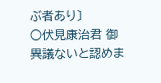ぶ者あり〕
○伏見康治君 御異議ないと認めま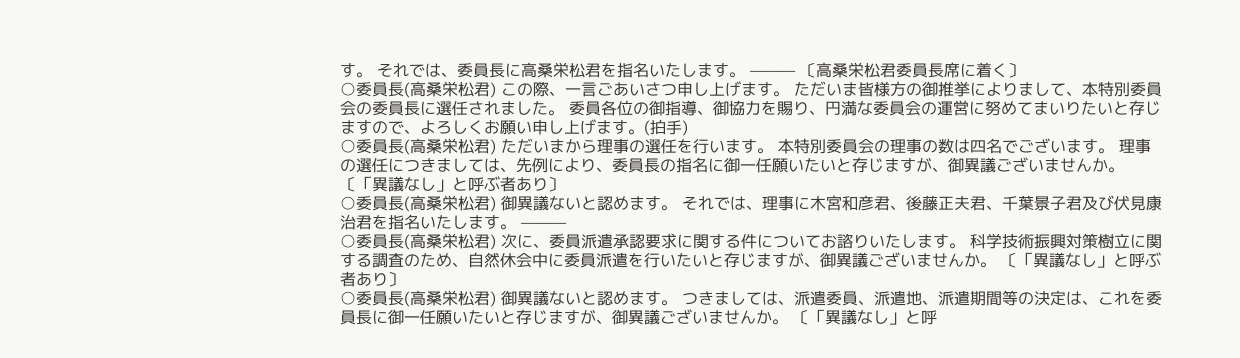す。 それでは、委員長に高桑栄松君を指名いたします。 ——— 〔高桑栄松君委員長席に着く〕
○委員長(高桑栄松君) この際、一言ごあいさつ申し上げます。 ただいま皆様方の御推挙によりまして、本特別委員会の委員長に選任されました。 委員各位の御指導、御協力を賜り、円満な委員会の運営に努めてまいりたいと存じますので、よろしくお願い申し上げます。(拍手)
○委員長(高桑栄松君) ただいまから理事の選任を行います。 本特別委員会の理事の数は四名でございます。 理事の選任につきましては、先例により、委員長の指名に御一任願いたいと存じますが、御異議ございませんか。 〔「異議なし」と呼ぶ者あり〕
○委員長(高桑栄松君) 御異議ないと認めます。 それでは、理事に木宮和彦君、後藤正夫君、千葉景子君及び伏見康治君を指名いたします。 ———
○委員長(高桑栄松君) 次に、委員派遣承認要求に関する件についてお諮りいたします。 科学技術振興対策樹立に関する調査のため、自然休会中に委員派遣を行いたいと存じますが、御異議ございませんか。 〔「異議なし」と呼ぶ者あり〕
○委員長(高桑栄松君) 御異議ないと認めます。 つきましては、派遣委員、派遣地、派遣期間等の決定は、これを委員長に御一任願いたいと存じますが、御異議ございませんか。 〔「異議なし」と呼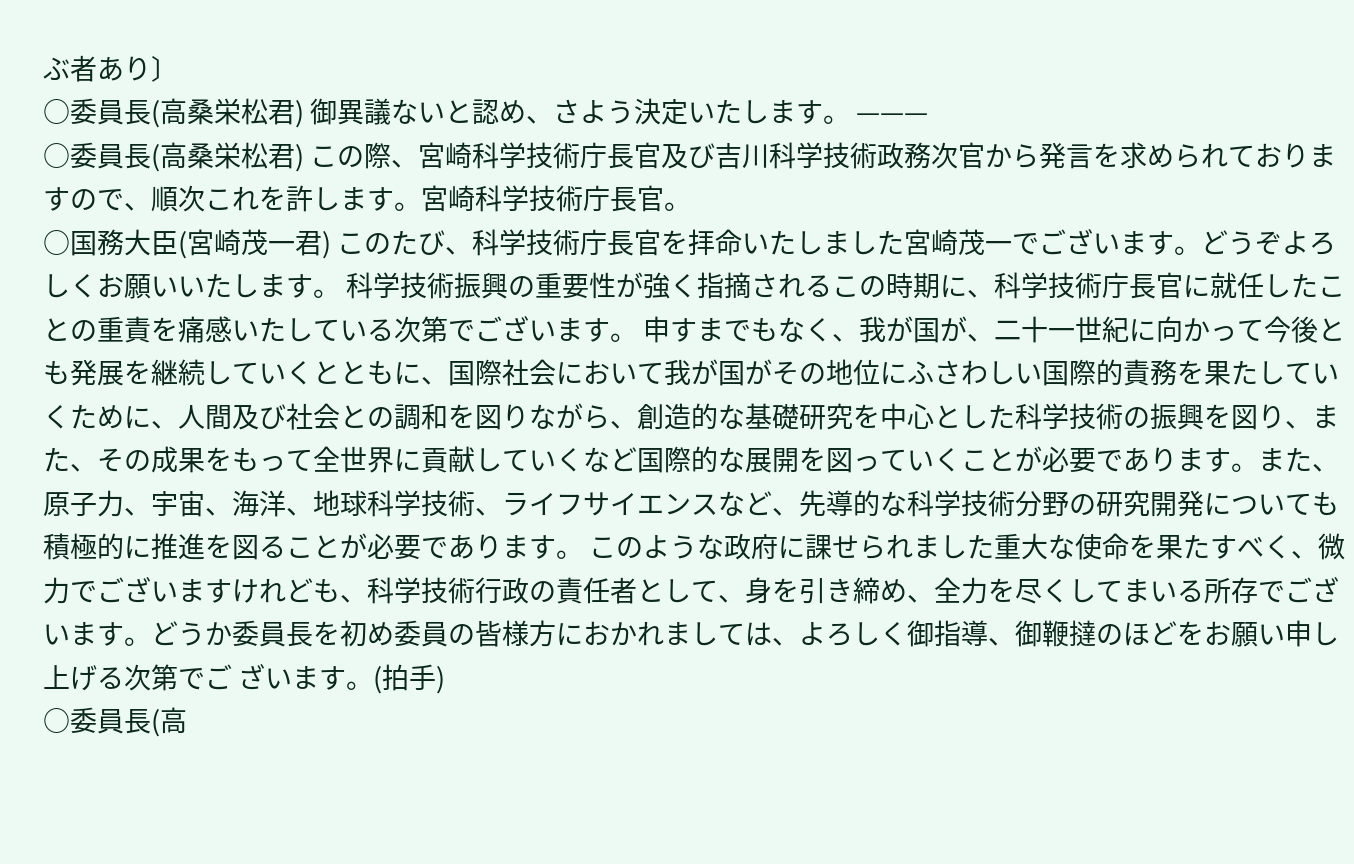ぶ者あり〕
○委員長(高桑栄松君) 御異議ないと認め、さよう決定いたします。 ———
○委員長(高桑栄松君) この際、宮崎科学技術庁長官及び吉川科学技術政務次官から発言を求められておりますので、順次これを許します。宮崎科学技術庁長官。
○国務大臣(宮崎茂一君) このたび、科学技術庁長官を拝命いたしました宮崎茂一でございます。どうぞよろしくお願いいたします。 科学技術振興の重要性が強く指摘されるこの時期に、科学技術庁長官に就任したことの重責を痛感いたしている次第でございます。 申すまでもなく、我が国が、二十一世紀に向かって今後とも発展を継続していくとともに、国際社会において我が国がその地位にふさわしい国際的責務を果たしていくために、人間及び社会との調和を図りながら、創造的な基礎研究を中心とした科学技術の振興を図り、また、その成果をもって全世界に貢献していくなど国際的な展開を図っていくことが必要であります。また、原子力、宇宙、海洋、地球科学技術、ライフサイエンスなど、先導的な科学技術分野の研究開発についても積極的に推進を図ることが必要であります。 このような政府に課せられました重大な使命を果たすべく、微力でございますけれども、科学技術行政の責任者として、身を引き締め、全力を尽くしてまいる所存でございます。どうか委員長を初め委員の皆様方におかれましては、よろしく御指導、御鞭撻のほどをお願い申し上げる次第でご ざいます。(拍手)
○委員長(高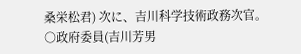桑栄松君) 次に、吉川科学技術政務次官。
○政府委員(吉川芳男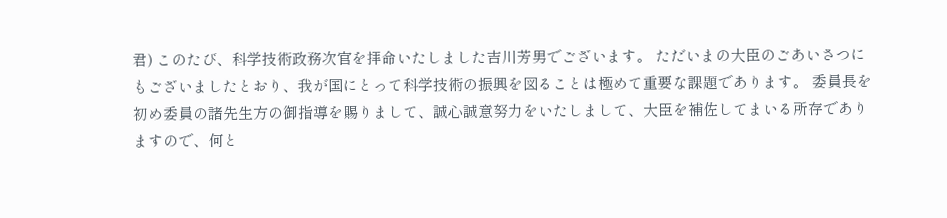君) このたび、科学技術政務次官を拝命いたしました吉川芳男でございます。 ただいまの大臣のごあいさつにもございましたとおり、我が国にとって科学技術の振興を図ることは極めて重要な課題であります。 委員長を初め委員の諸先生方の御指導を賜りまして、誠心誠意努力をいたしまして、大臣を補佐してまいる所存でありますので、何と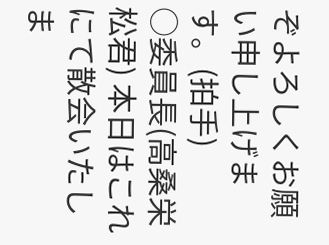ぞよろしくお願い申し上げます。(拍手)
○委員長(高桑栄松君) 本日はこれにて散会いたしま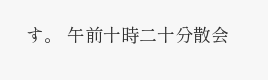す。 午前十時二十分散会